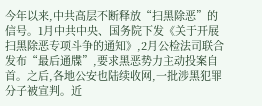今年以来,中共高层不断释放“扫黑除恶”的信号。1月中共中央、国务院下发《关于开展扫黑除恶专项斗争的通知》,2月公检法司联合发布“最后通牒”,要求黑恶势力主动投案自首。之后,各地公安也陆续收网,一批涉黑犯罪分子被宣判。近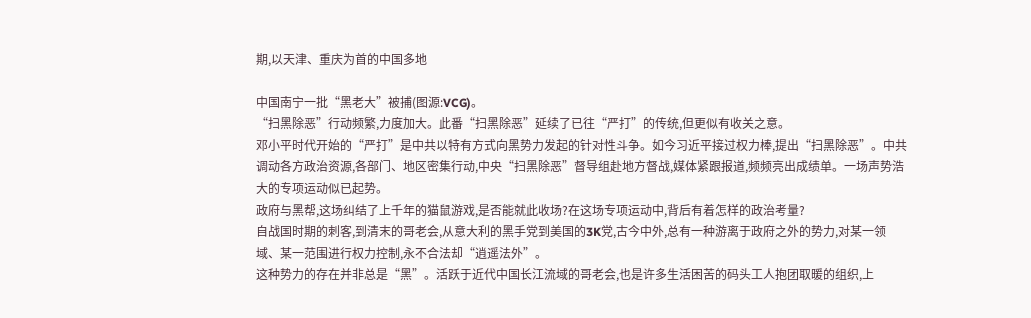期,以天津、重庆为首的中国多地

中国南宁一批“黑老大”被捕(图源:VCG)。
“扫黑除恶”行动频繁,力度加大。此番“扫黑除恶”延续了已往“严打”的传统,但更似有收关之意。
邓小平时代开始的“严打”是中共以特有方式向黑势力发起的针对性斗争。如今习近平接过权力棒,提出“扫黑除恶”。中共调动各方政治资源,各部门、地区密集行动,中央“扫黑除恶”督导组赴地方督战,媒体紧跟报道,频频亮出成绩单。一场声势浩大的专项运动似已起势。
政府与黑帮,这场纠结了上千年的猫鼠游戏,是否能就此收场?在这场专项运动中,背后有着怎样的政治考量?
自战国时期的刺客,到清末的哥老会,从意大利的黑手党到美国的3K党,古今中外,总有一种游离于政府之外的势力,对某一领域、某一范围进行权力控制,永不合法却“逍遥法外”。
这种势力的存在并非总是“黑”。活跃于近代中国长江流域的哥老会,也是许多生活困苦的码头工人抱团取暖的组织,上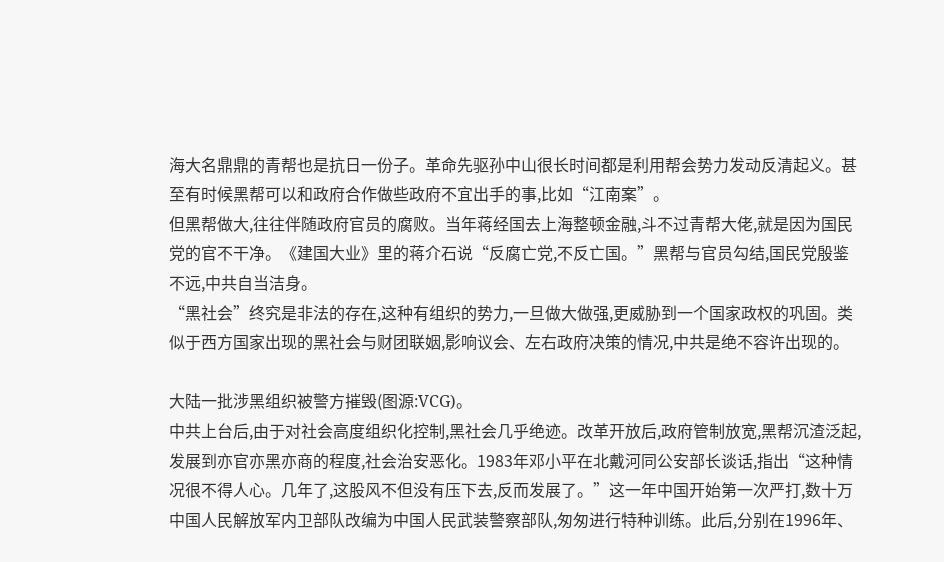海大名鼎鼎的青帮也是抗日一份子。革命先驱孙中山很长时间都是利用帮会势力发动反清起义。甚至有时候黑帮可以和政府合作做些政府不宜出手的事,比如“江南案”。
但黑帮做大,往往伴随政府官员的腐败。当年蒋经国去上海整顿金融,斗不过青帮大佬,就是因为国民党的官不干净。《建国大业》里的蒋介石说“反腐亡党,不反亡国。”黑帮与官员勾结,国民党殷鉴不远,中共自当洁身。
“黑社会”终究是非法的存在,这种有组织的势力,一旦做大做强,更威胁到一个国家政权的巩固。类似于西方国家出现的黑社会与财团联姻,影响议会、左右政府决策的情况,中共是绝不容许出现的。

大陆一批涉黑组织被警方摧毁(图源:VCG)。
中共上台后,由于对社会高度组织化控制,黑社会几乎绝迹。改革开放后,政府管制放宽,黑帮沉渣泛起,发展到亦官亦黑亦商的程度,社会治安恶化。1983年邓小平在北戴河同公安部长谈话,指出“这种情况很不得人心。几年了,这股风不但没有压下去,反而发展了。”这一年中国开始第一次严打,数十万中国人民解放军内卫部队改编为中国人民武装警察部队,匆匆进行特种训练。此后,分别在1996年、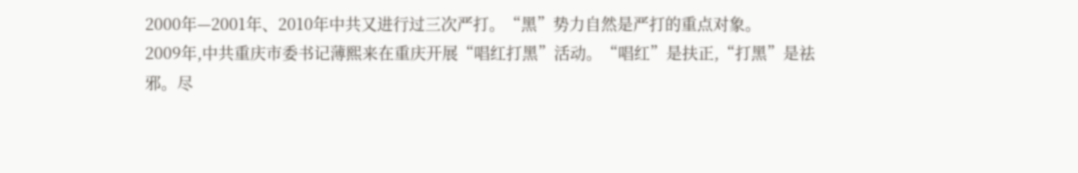2000年—2001年、2010年中共又进行过三次严打。“黑”势力自然是严打的重点对象。
2009年,中共重庆市委书记薄熙来在重庆开展“唱红打黑”活动。“唱红”是扶正,“打黑”是祛邪。尽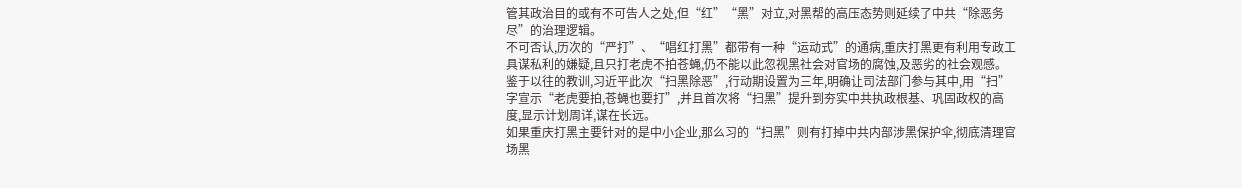管其政治目的或有不可告人之处,但“红”“黑”对立,对黑帮的高压态势则延续了中共“除恶务尽”的治理逻辑。
不可否认,历次的“严打”、“唱红打黑”都带有一种“运动式”的通病,重庆打黑更有利用专政工具谋私利的嫌疑,且只打老虎不拍苍蝇,仍不能以此忽视黑社会对官场的腐蚀,及恶劣的社会观感。
鉴于以往的教训,习近平此次“扫黑除恶”,行动期设置为三年,明确让司法部门参与其中,用“扫”字宣示“老虎要拍,苍蝇也要打”,并且首次将“扫黑”提升到夯实中共执政根基、巩固政权的高度,显示计划周详,谋在长远。
如果重庆打黑主要针对的是中小企业,那么习的“扫黑”则有打掉中共内部涉黑保护伞,彻底清理官场黑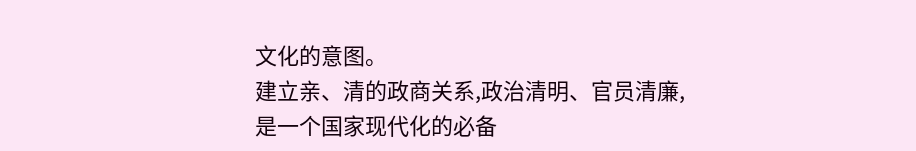文化的意图。
建立亲、清的政商关系,政治清明、官员清廉,是一个国家现代化的必备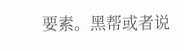要素。黑帮或者说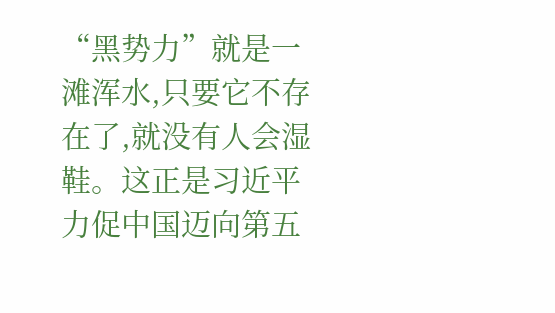“黑势力”就是一滩浑水,只要它不存在了,就没有人会湿鞋。这正是习近平力促中国迈向第五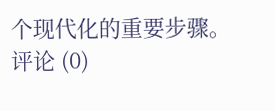个现代化的重要步骤。
评论 (0)